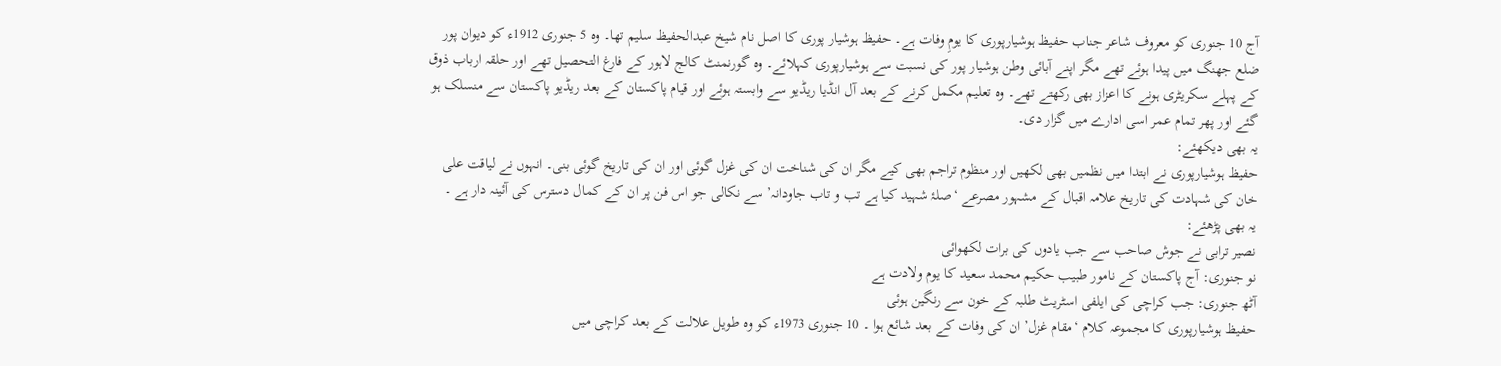آج 10 جنوری کو معروف شاعر جناب حفیظ ہوشیارپوری کا یومِ وفات ہے۔ حفیظ ہوشیار پوری کا اصل نام شیخ عبدالحفیظ سلیم تھا۔ وہ 5 جنوری 1912ء کو دیوان پور ضلع جھنگ میں پیدا ہوئے تھے مگر اپنے آبائی وطن ہوشیار پور کی نسبت سے ہوشیارپوری کہلائے۔ وہ گورنمنٹ کالج لاہور کے فارغ التحصیل تھے اور حلقہ ارباب ذوق کے پہلے سکریٹری ہونے کا اعزاز بھی رکھتے تھے۔ وہ تعلیم مکمل کرنے کے بعد آل انڈیا ریڈیو سے وابستہ ہوئے اور قیام پاکستان کے بعد ریڈیو پاکستان سے منسلک ہو گئے اور پھر تمام عمر اسی ادارے میں گزار دی۔
یہ بھی دیکھئے:
حفیظ ہوشیارپوری نے ابتدا میں نظمیں بھی لکھیں اور منظوم تراجم بھی کیے مگر ان کی شناخت ان کی غزل گوئی اور ان کی تاریخ گوئی بنی۔ انہوں نے لیاقت علی خان کی شہادت کی تاریخ علامہ اقبال کے مشہور مصرعے ‘صلۂ شہید کیا ہے تب و تاب جاودانہ’ سے نکالی جو اس فن پر ان کے کمال دسترس کی آئینہ دار ہے ۔
یہ بھی پڑھئے:
نصیر ترابی نے جوش صاحب سے جب یادوں کی برات لکھوائی
نو جنوری: آج پاکستان کے نامور طبیب حکیم محمد سعید کا یوم ولادت ہے
آٹھ جنوری: جب کراچی کی ایلفی اسٹریٹ طلبہ کے خون سے رنگین ہوئی
حفیظ ہوشیارپوری کا مجموعہ کلام ‘مقام غزل’ ان کی وفات کے بعد شائع ہوا ۔ 10 جنوری 1973ء کو وہ طویل علالت کے بعد کراچی میں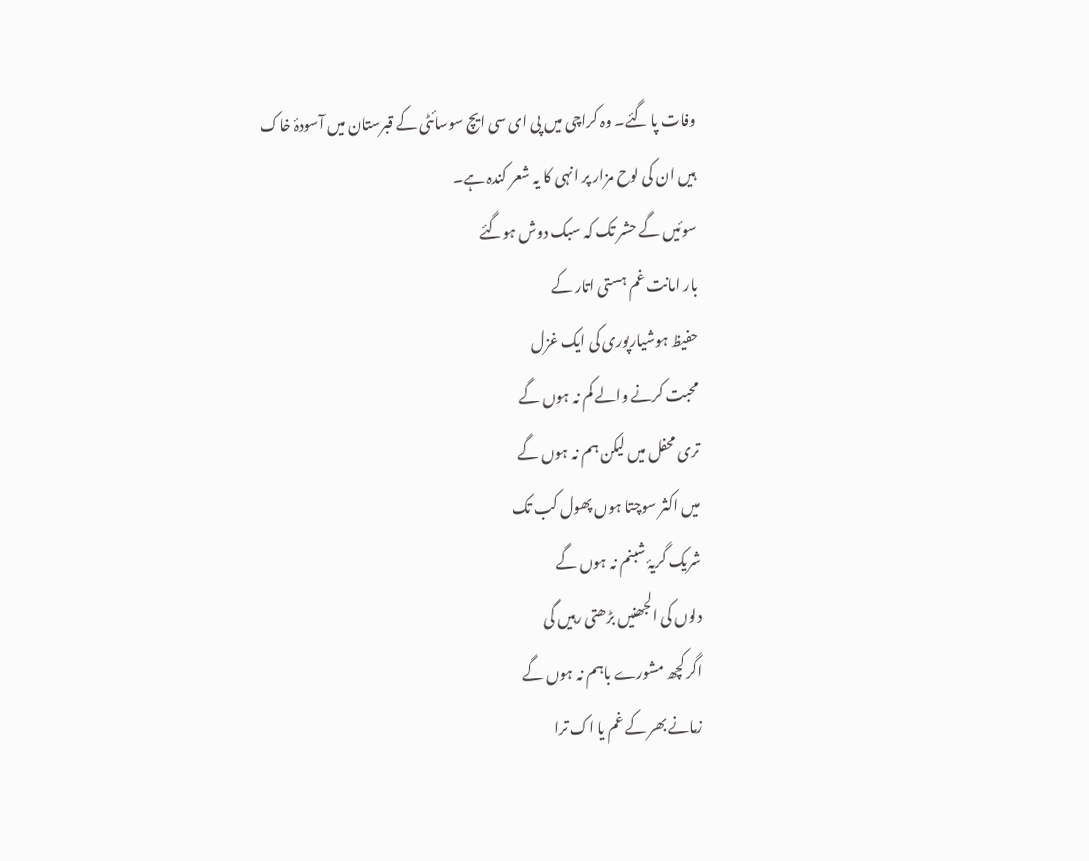وفات پا گئے۔ وہ کراچی میں پی ای سی ایچ سوسائٹی کے قبرستان میں آسودۂ خاک ہیں ان کی لوح مزار پر انہی کا یہ شعر کندہ ہے۔
سوئیں گے حشر تک کہ سبک دوش ہوگئے
بار امانت غم ہستی اتار کے
حفیظ ہوشیارپوری کی ایک غزل
محبت کرنے والے کم نہ ہوں گے
تری محفل میں لیکن ہم نہ ہوں گے
میں اکثر سوچتا ہوں پھول کب تک
شریک گریۂ شبنم نہ ہوں گے
دلوں کی الجھنیں بڑھتی رہیں گی
اگر کچھ مشورے باہم نہ ہوں گے
زمانے بھر کے غم یا اک ترا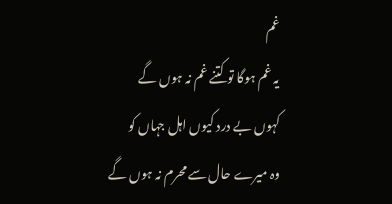غم
یہ غم ہوگا تو کتنے غم نہ ہوں گے
کہوں بے درد کیوں اہل جہاں کو
وہ میرے حال سے محرم نہ ہوں گے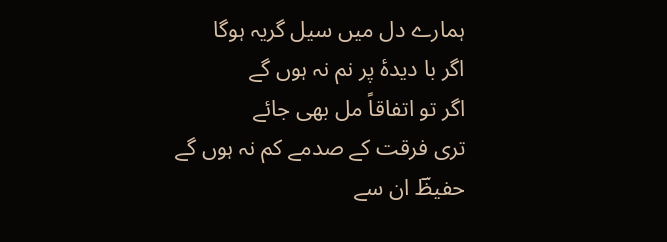ہمارے دل میں سیل گریہ ہوگا
اگر با دیدۂ پر نم نہ ہوں گے
اگر تو اتفاقاً مل بھی جائے
تری فرقت کے صدمے کم نہ ہوں گے
حفیظؔ ان سے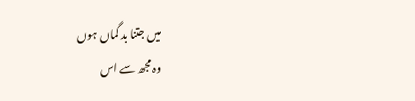میں جتنا بد گماں ہوں
وہ مجھ سے اس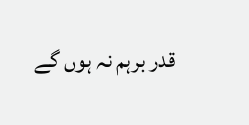قدر برہم نہ ہوں گے